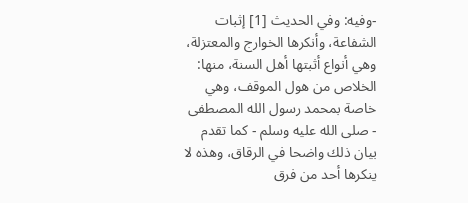-وفيه: وفي الحديث [1] إثبات الشفاعة، وأنكرها الخوارج والمعتزلة، وهي أنواع أثبتها أهل السنة، منها: الخلاص من هول الموقف، وهي خاصة بمحمد رسول الله المصطفى - صلى الله عليه وسلم - كما تقدم بيان ذلك واضحا في الرقاق، وهذه لا ينكرها أحد من فرق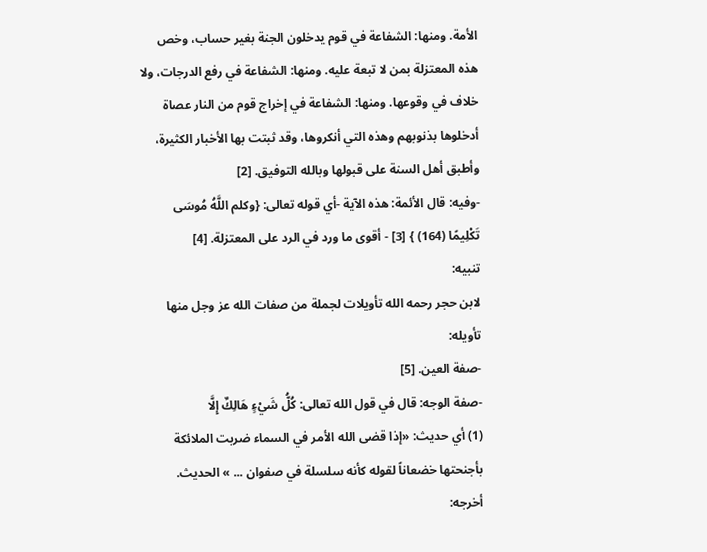الأمة. ومنها: الشفاعة في قوم يدخلون الجنة بغير حساب، وخص هذه المعتزلة بمن لا تبعة عليه. ومنها: الشفاعة في رفع الدرجات، ولا خلاف في وقوعها. ومنها: الشفاعة في إخراج قوم من النار عصاة أدخلوها بذنوبهم وهذه التي أنكروها، وقد ثبتت بها الأخبار الكثيرة، وأطبق أهل السنة على قبولها وبالله التوفيق. [2]
-وفيه: قال الأئمة: هذه الآية -أي قوله تعالى: {وكلم اللَّهُ مُوسَى تَكْلِيمًا (164) } [3] - أقوى ما ورد في الرد على المعتزلة. [4]
تنبيه:
لابن حجر رحمه الله تأويلات لجملة من صفات الله عز وجل منها تأويله:
-صفة العين. [5]
-صفة الوجه: قال في قول الله تعالى: كُلُّ شَيْءٍ هَالِكٌ إِلَّا
(1) أي حديث: «إذا قضى الله الأمر في السماء ضربت الملائكة بأجنحتها خضعاناً لقوله كأنه سلسلة في صفوان ... » الحديث. أخرجه: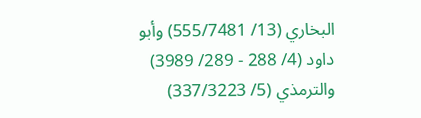البخاري (13/ 555/7481) وأبو داود (4/ 288 - 289/ 3989) والترمذي (5/ 337/3223)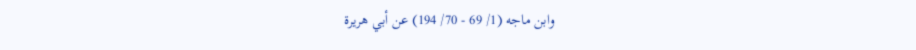وابن ماجه (1/ 69 - 70/ 194) عن أبي هريرة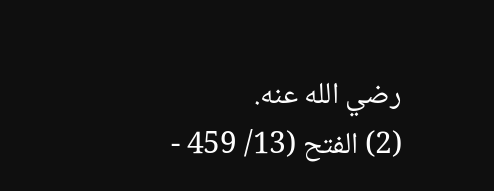رضي الله عنه.
(2) الفتح (13/ 459 -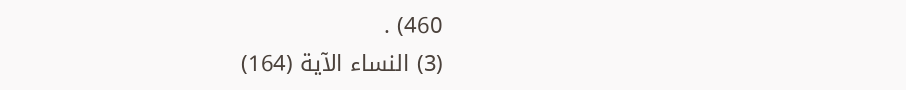460) .
(3) النساء الآية (164)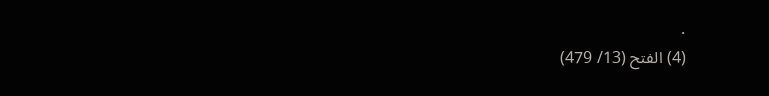.
(4) الفتح (13/ 479)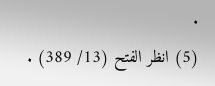.
(5) انظر الفتح (13/ 389) .